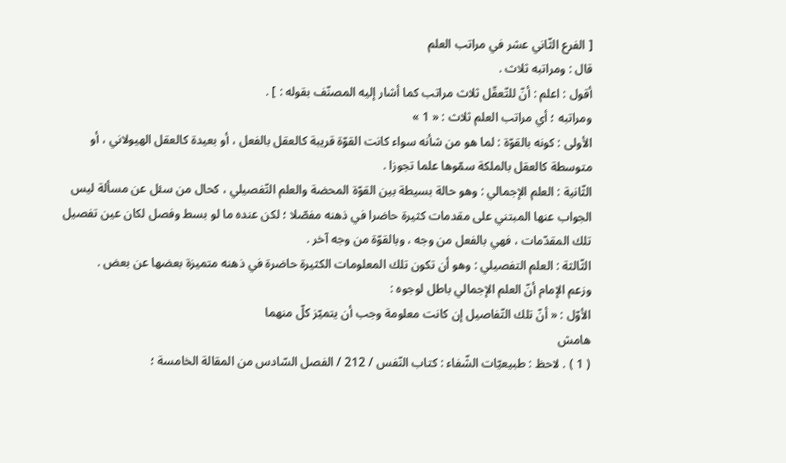[ الفرع الثّاني عشر في مراتب العلم
قال : ومراتبه ثلاث .
أقول : اعلم : أنّ للتّعقّل ثلاث مراتب كما أشار إليه المصنّف بقوله : ] .
ومراتبه ؛ أي مراتب العلم ثلاث : « 1 »
الأولى : كونه بالقوّة : لما هو من شأنه سواء كانت القوّة قريبة كالعقل بالفعل ، أو بعيدة كالعقل الهيولاني ، أو متوسطة كالعقل بالملكة سمّوها علما تجوزا .
الثّانية : العلم الإجمالي : وهو حالة بسيطة بين القوّة المحضة والعلم التّفصيلي ، كحال من سئل عن مسألة ليس الجواب عنها المبتني على مقدمات كثيرة حاضرا في ذهنه مفصّلا ؛ لكن عنده ما لو بسط وفصل لكان عين تفصيل تلك المقدّمات ، فهي بالفعل من وجه ، وبالقوّة من وجه آخر .
الثّالثة : العلم التفصيلي : وهو أن تكون تلك المعلومات الكثيرة حاضرة في ذهنه متميزة بعضها عن بعض .
وزعم الإمام أنّ العلم الإجمالي باطل لوجوه :
الأوّل : « أنّ تلك التّفاصيل إن كانت معلومة وجب أن يتميّز كلّ منهما
هامش
( 1 ) . لاحظ : طبيعيّات الشّفاء : كتاب النّفس / 212 / الفصل السّادس من المقالة الخامسة ؛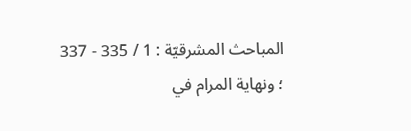المباحث المشرقيّة : 1 / 335 - 337 ؛ ونهاية المرام في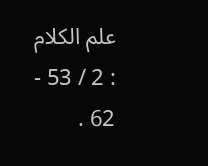علم الكلام : 2 / 53 - 62 .